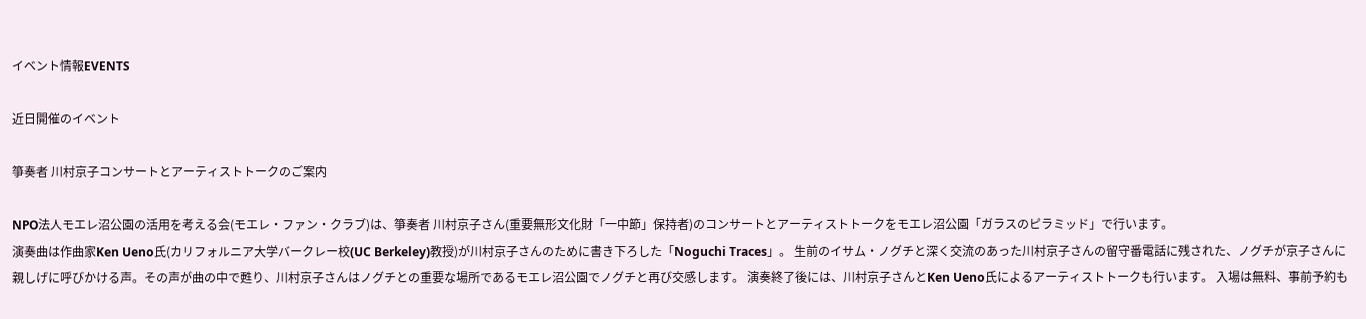イベント情報EVENTS

近日開催のイベント

箏奏者 川村京子コンサートとアーティストトークのご案内

NPO法人モエレ沼公園の活用を考える会(モエレ・ファン・クラブ)は、箏奏者 川村京子さん(重要無形文化財「一中節」保持者)のコンサートとアーティストトークをモエレ沼公園「ガラスのピラミッド」で行います。
演奏曲は作曲家Ken Ueno氏(カリフォルニア大学バークレー校(UC Berkeley)教授)が川村京子さんのために書き下ろした「Noguchi Traces」。 生前のイサム・ノグチと深く交流のあった川村京子さんの留守番電話に残された、ノグチが京子さんに親しげに呼びかける声。その声が曲の中で甦り、川村京子さんはノグチとの重要な場所であるモエレ沼公園でノグチと再び交感します。 演奏終了後には、川村京子さんとKen Ueno氏によるアーティストトークも行います。 入場は無料、事前予約も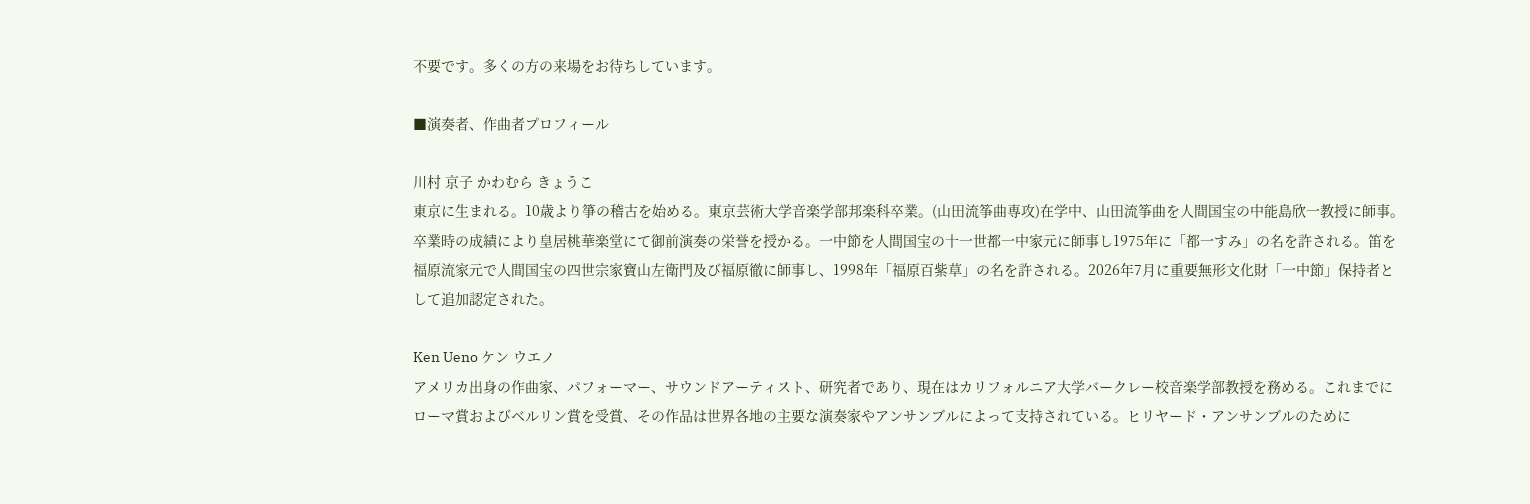不要です。多くの方の来場をお待ちしています。

■演奏者、作曲者プロフィール

川村 京子 かわむら きょうこ
東京に生まれる。10歳より箏の稽古を始める。東京芸術大学音楽学部邦楽科卒業。(山田流筝曲専攻)在学中、山田流筝曲を人間国宝の中能島欣一教授に師事。卒業時の成績により皇居桃華楽堂にて御前演奏の栄誉を授かる。一中節を人間国宝の十一世都一中家元に師事し1975年に「都一すみ」の名を許される。笛を福原流家元で人間国宝の四世宗家寶山左衛門及び福原徹に師事し、1998年「福原百紫草」の名を許される。2026年7月に重要無形文化財「一中節」保持者として追加認定された。

Ken Ueno ケン ウエノ
アメリカ出身の作曲家、パフォーマー、サウンドアーティスト、研究者であり、現在はカリフォルニア大学バークレー校音楽学部教授を務める。これまでにローマ賞およびベルリン賞を受賞、その作品は世界各地の主要な演奏家やアンサンブルによって支持されている。ヒリヤード・アンサンブルのために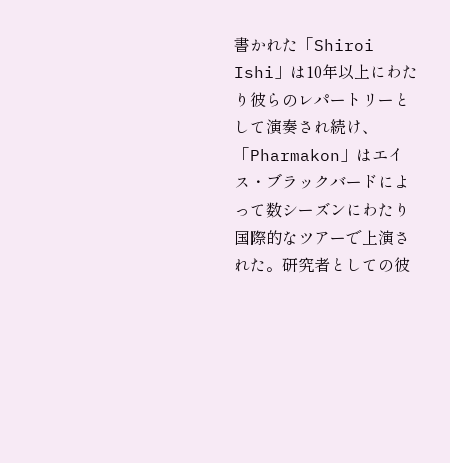書かれた「Shiroi Ishi」は10年以上にわたり彼らのレパートリーとして演奏され続け、「Pharmakon」はエイス・ブラックバードによって数シーズンにわたり国際的なツアーで上演された。研究者としての彼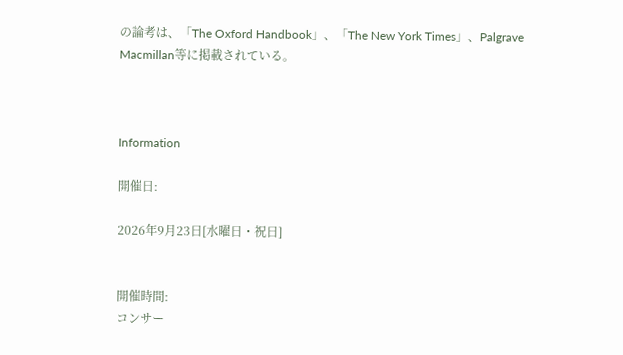の論考は、「The Oxford Handbook」、「The New York Times」、Palgrave Macmillan等に掲載されている。



Information

開催日:

2026年9月23日[水曜日・祝日]


開催時間:
コンサー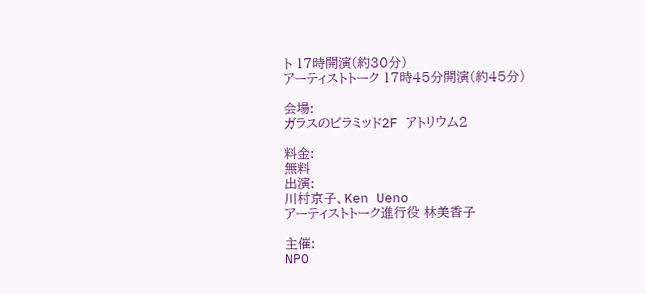ト 17時開演(約30分)
アーティストトーク 17時45分開演(約45分)

会場:
ガラスのピラミッド2F アトリウム2

料金:
無料
出演:
川村京子、Ken Ueno
アーティストトーク進行役 林美香子

主催:
NPO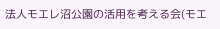法人モエレ沼公園の活用を考える会(モエ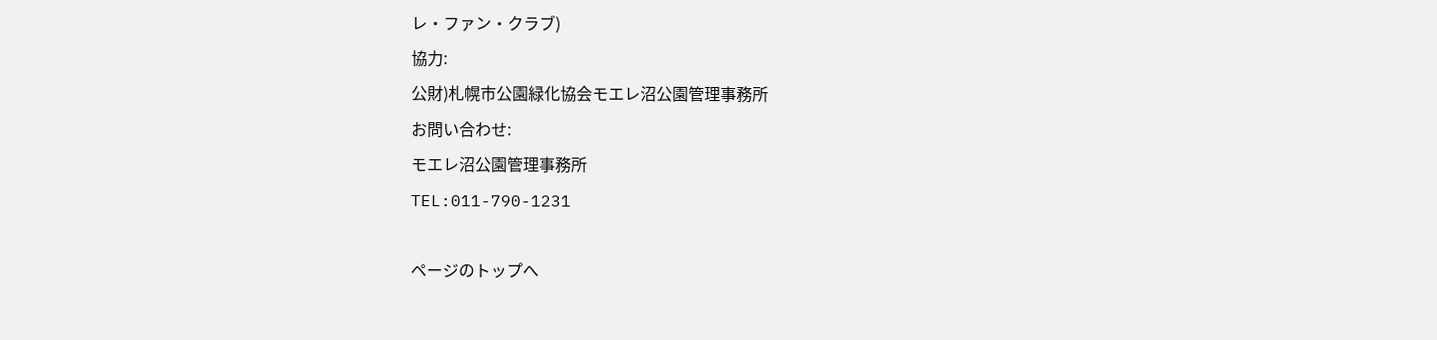レ・ファン・クラブ)
協力:
公財)札幌市公園緑化協会モエレ沼公園管理事務所
お問い合わせ:
モエレ沼公園管理事務所
TEL:011-790-1231

ページのトップへ